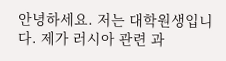안녕하세요. 저는 대학원생입니다. 제가 러시아 관련 과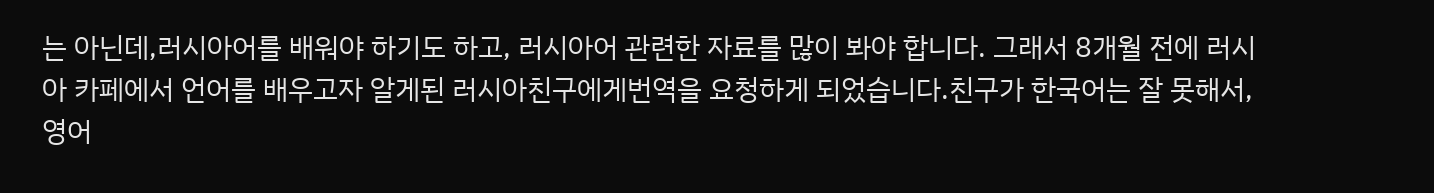는 아닌데,러시아어를 배워야 하기도 하고, 러시아어 관련한 자료를 많이 봐야 합니다. 그래서 8개월 전에 러시아 카페에서 언어를 배우고자 알게된 러시아친구에게번역을 요청하게 되었습니다.친구가 한국어는 잘 못해서, 영어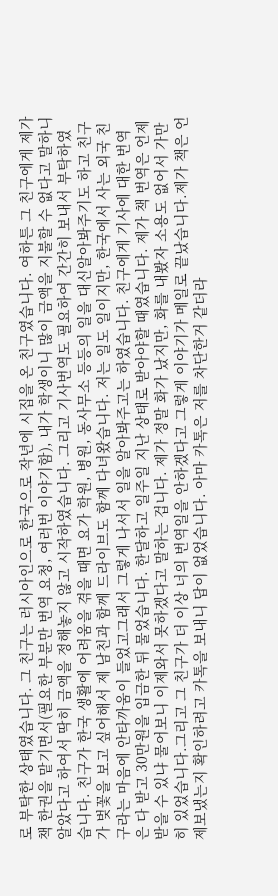로 부탁한 상태였습니다. 그 친구는 러시아인으로 한국으로 작년에 시집을 온 친구였습니다. 여하튼 그 친구에게 제가 책 한권을 맡기면서(필요한 부분만 번역 요청, 여러번 이야기함), 내가 학생이니 많이 금액을 지불할 수 없다고 말하니 알았다고 하여서 딱히 금액을 정해놓지 않고 시작하였습니다. 그리고 기사번역도 필요하여 간간히 보내서 부탁하였습니다. 친구가 한국 생활에 어려움을 겪을 때면 요가 학원, 병원, 동사무소 등등의 일을 대신알아봐주기도 하고 친구가 벚꽃을 보고 싶어해서 제 남친과 함께 드라이브도 함께 다녀왔습니다. 저는 일도 일이지만, 한국에서 사는 외국 친구라는 마음에 안타까움이 들었고그래서 그렇게 나서서 일을 알아봐주고는 하였습니다. 친구에게 기사에 대한 번역은 다 받고 30만원을 입금한 뒤 물었습니다. 한달하고 일주일 지난 상태로 받아야할 때였습니다. 제가 책 번역은 언제 받을 수 있냐 물어보니 이제와서 못하겠다고 말하는 겁니다. 제가 정말 화가 났지만, 화를 내봤자 소용도 없어서 가만히 있었습니다.그리고 그 친구가 더 이상 너의 번역일을 안하겠다고 그렇게 이야기가 메일로 끝났습니다.제가 책은 언제보냈는지 확인하려고 카톡을 보내니 답이 없었습니다. 아마 카톡은 저를 차단한거 같더라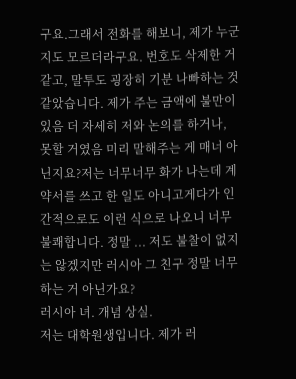구요.그래서 전화를 해보니, 제가 누군지도 모르더라구요. 번호도 삭제한 거 같고, 말투도 굉장히 기분 나빠하는 것 같았습니다. 제가 주는 금액에 불만이 있음 더 자세히 저와 논의를 하거나, 못할 거였음 미리 말해주는 게 매너 아닌지요?저는 너무너무 화가 나는데 계약서를 쓰고 한 일도 아니고게다가 인간적으로도 이런 식으로 나오니 너무 불쾌합니다. 정말 ... 저도 불찰이 없지는 않겠지만 러시아 그 친구 정말 너무 하는 거 아닌가요?
러시아 녀. 개념 상실.
저는 대학원생입니다. 제가 러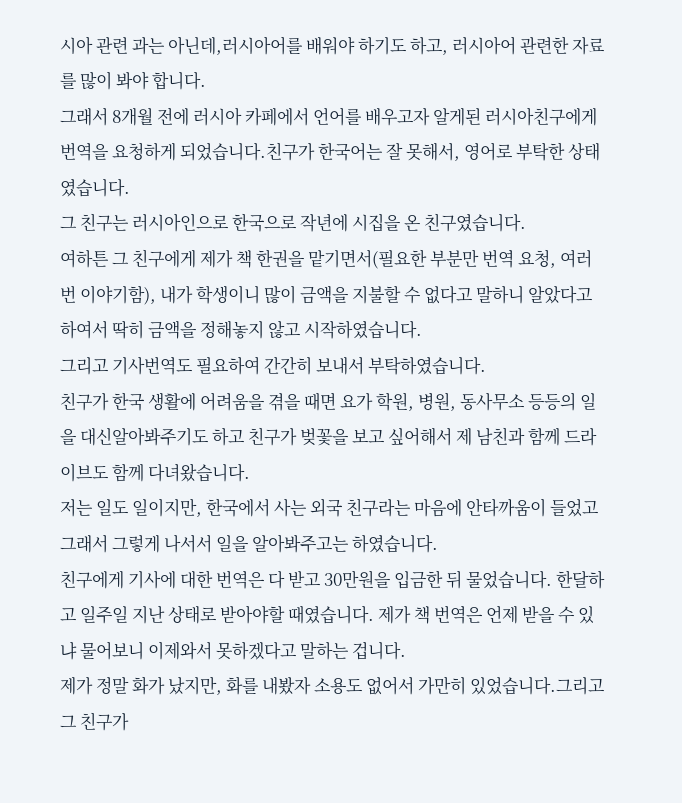시아 관련 과는 아닌데,러시아어를 배워야 하기도 하고, 러시아어 관련한 자료를 많이 봐야 합니다.
그래서 8개월 전에 러시아 카페에서 언어를 배우고자 알게된 러시아친구에게번역을 요청하게 되었습니다.친구가 한국어는 잘 못해서, 영어로 부탁한 상태였습니다.
그 친구는 러시아인으로 한국으로 작년에 시집을 온 친구였습니다.
여하튼 그 친구에게 제가 책 한권을 맡기면서(필요한 부분만 번역 요청, 여러번 이야기함), 내가 학생이니 많이 금액을 지불할 수 없다고 말하니 알았다고 하여서 딱히 금액을 정해놓지 않고 시작하였습니다.
그리고 기사번역도 필요하여 간간히 보내서 부탁하였습니다.
친구가 한국 생활에 어려움을 겪을 때면 요가 학원, 병원, 동사무소 등등의 일을 대신알아봐주기도 하고 친구가 벚꽃을 보고 싶어해서 제 남친과 함께 드라이브도 함께 다녀왔습니다.
저는 일도 일이지만, 한국에서 사는 외국 친구라는 마음에 안타까움이 들었고그래서 그렇게 나서서 일을 알아봐주고는 하였습니다.
친구에게 기사에 대한 번역은 다 받고 30만원을 입금한 뒤 물었습니다. 한달하고 일주일 지난 상태로 받아야할 때였습니다. 제가 책 번역은 언제 받을 수 있냐 물어보니 이제와서 못하겠다고 말하는 겁니다.
제가 정말 화가 났지만, 화를 내봤자 소용도 없어서 가만히 있었습니다.그리고 그 친구가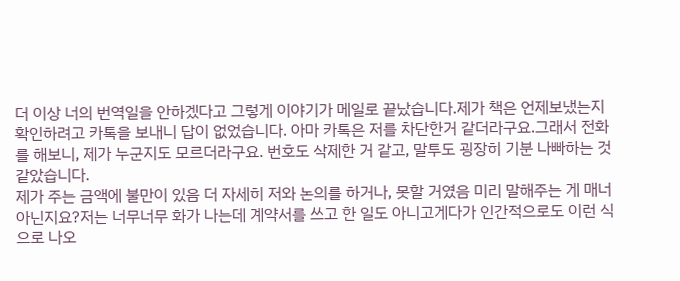더 이상 너의 번역일을 안하겠다고 그렇게 이야기가 메일로 끝났습니다.제가 책은 언제보냈는지 확인하려고 카톡을 보내니 답이 없었습니다. 아마 카톡은 저를 차단한거 같더라구요.그래서 전화를 해보니, 제가 누군지도 모르더라구요. 번호도 삭제한 거 같고, 말투도 굉장히 기분 나빠하는 것 같았습니다.
제가 주는 금액에 불만이 있음 더 자세히 저와 논의를 하거나, 못할 거였음 미리 말해주는 게 매너 아닌지요?저는 너무너무 화가 나는데 계약서를 쓰고 한 일도 아니고게다가 인간적으로도 이런 식으로 나오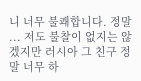니 너무 불쾌합니다. 정말 ... 저도 불찰이 없지는 않겠지만 러시아 그 친구 정말 너무 하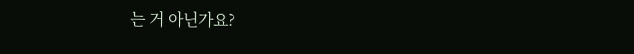는 거 아닌가요?